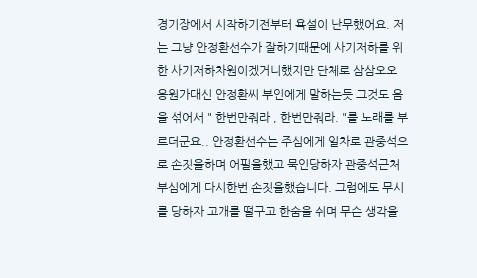경기장에서 시작하기전부터 욕설이 난무했어요. 저는 그냥 안정환선수가 잘하기때문에 사기저하를 위한 사기저하차원이겠거니했지만 단체로 삼삼오오 응원가대신 안정환씨 부인에게 말하는듯 그것도 음을 섞어서 " 한번만줘라 , 한번만줘라. "를 노래를 부르더군요.. 안정환선수는 주심에게 일차로 관중석으로 손짓을하며 어필을했고 묵인당하자 관중석근처 부심에게 다시한번 손짓을했습니다. 그럼에도 무시를 당하자 고개를 떨구고 한숨을 쉬며 무슨 생각을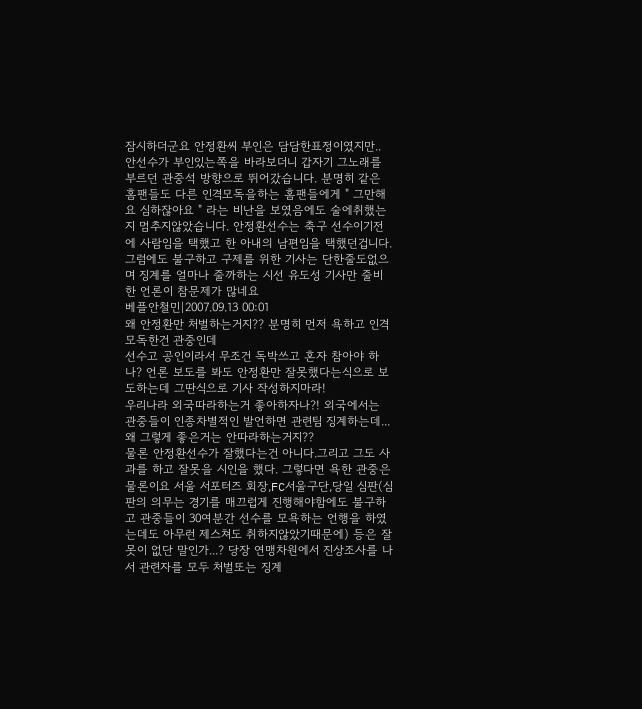잠시하더군요 안정환씨 부인은 담담한표정이였지만.. 안선수가 부인있는쪽을 바라보더니 갑자기 그노래를 부르던 관중석 방향으로 뛰어갔습니다. 분명히 같은 홈팬들도 다른 인격모독을하는 홈팬들에게 " 그만해요 심하잖아요 " 라는 비난을 보였음에도 술에취했는지 멈추지않았습니다. 안정환선수는 축구 선수이기전에 사람임을 택했고 한 아내의 남편임을 택했던겁니다. 그럼에도 불구하고 구제를 위한 기사는 단한줄도없으며 징계를 얼마나 줄까하는 시선 유도성 기사만 줄비한 언론이 참문제가 많네요
베플안철민|2007.09.13 00:01
왜 안정환만 처벌하는거지?? 분명히 먼저 욕하고 인격 모독한건 관중인데
선수고 공인이라서 무조건 독박쓰고 혼자 참아야 하나? 언론 보도를 봐도 안정환만 잘못했다는식으로 보도하는데 그딴식으로 기사 작성하지마라!
우리나라 외국따라하는거 좋아하자나?! 외국에서는 관중들이 인종차별적인 발언하면 관련팀 징계하는데...왜 그렇게 좋은거는 안따라하는거지??
물론 안정환선수가 잘했다는건 아니다.그리고 그도 사과를 하고 잘못을 시인을 했다. 그렇다면 욕한 관중은 물론이요 서울 서포터즈 회장,FC서울구단,당일 심판(심판의 의무는 경기를 매끄럽게 진행해야함에도 불구하고 관중들이 30여분간 선수를 모욕하는 언행을 하였는데도 아무런 제스쳐도 취하지않았기때문에) 등은 잘못이 없단 말인가...? 당장 연맹차원에서 진상조사를 나서 관련자를 모두 처벌또는 징계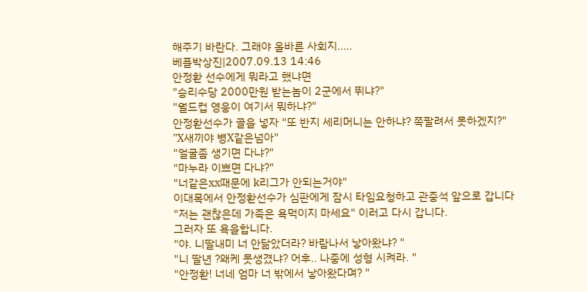해주기 바란다. 그래야 올바른 사회지.....
베플박상진|2007.09.13 14:46
안정환 선수에게 뭐라고 했냐면
"승리수당 2000만원 받는놈이 2군에서 뛰냐?"
"월드컵 영웅이 여기서 뭐하냐?"
안정환선수가 골을 넣자 "또 반지 세리머니는 안하냐? 쪽팔려서 못하겠지?"
"X새끼야 병X같은넘아"
"얼굴좀 생기면 다냐?"
"마누라 이쁘면 다냐?"
"너같은xx때문에 k리그가 안되는거야"
이대목에서 안정환선수가 심판에게 잠시 타임요청하고 관중석 앞으로 갑니다
"저는 괜찮은데 가족은 욕먹이지 마세요" 이러고 다시 갑니다.
그러자 또 욕을합니다.
"야. 니딸내미 너 안닮았더라? 바람나서 낳아왔냐? "
"니 딸년 ?왜케 못생겼냐? 어후.. 나중에 성형 시켜라. "
"안정환! 너네 엄마 너 밖에서 낳아왔다며? "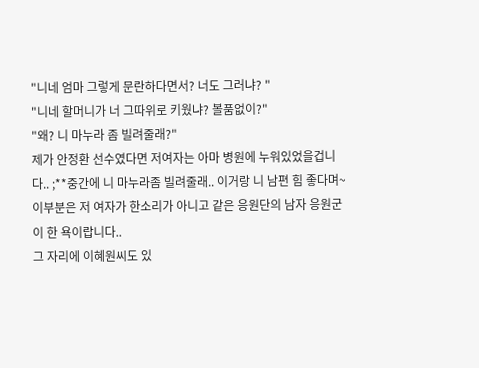"니네 엄마 그렇게 문란하다면서? 너도 그러냐? "
"니네 할머니가 너 그따위로 키웠냐? 볼품없이?"
"왜? 니 마누라 좀 빌려줄래?"
제가 안정환 선수였다면 저여자는 아마 병원에 누워있었을겁니다.. ;**중간에 니 마누라좀 빌려줄래.. 이거랑 니 남편 힘 좋다며~
이부분은 저 여자가 한소리가 아니고 같은 응원단의 남자 응원군이 한 욕이랍니다..
그 자리에 이혜원씨도 있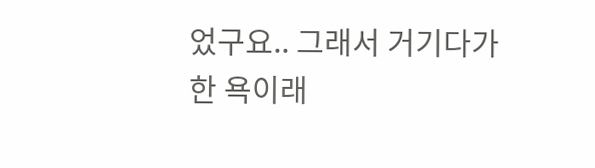었구요.. 그래서 거기다가 한 욕이래